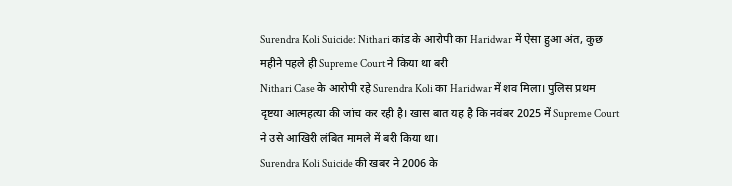Surendra Koli Suicide: Nithari कांड के आरोपी का Haridwar में ऐसा हुआ अंत, कुछ महीने पहले ही Supreme Court ने किया था बरी
Nithari Case के आरोपी रहे Surendra Koli का Haridwar में शव मिला। पुलिस प्रथम दृष्टया आत्महत्या की जांच कर रही है। खास बात यह है कि नवंबर 2025 में Supreme Court ने उसे आखिरी लंबित मामले में बरी किया था।
Surendra Koli Suicide की खबर ने 2006 के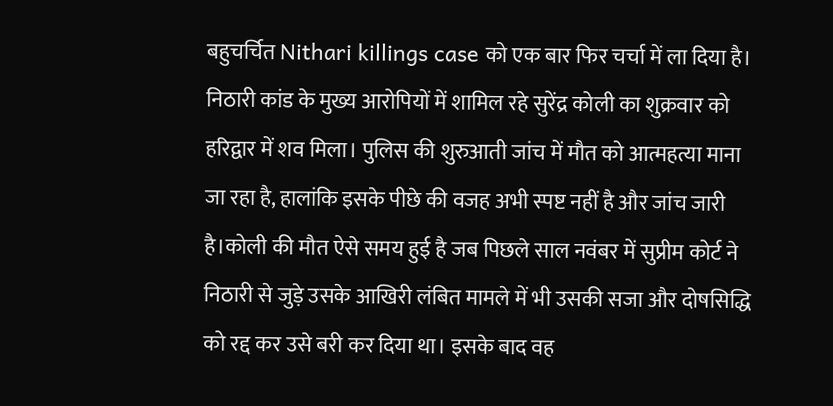बहुचर्चित Nithari killings case को एक बार फिर चर्चा में ला दिया है। निठारी कांड के मुख्य आरोपियों में शामिल रहे सुरेंद्र कोली का शुक्रवार को हरिद्वार में शव मिला। पुलिस की शुरुआती जांच में मौत को आत्महत्या माना जा रहा है, हालांकि इसके पीछे की वजह अभी स्पष्ट नहीं है और जांच जारी है।कोली की मौत ऐसे समय हुई है जब पिछले साल नवंबर में सुप्रीम कोर्ट ने निठारी से जुड़े उसके आखिरी लंबित मामले में भी उसकी सजा और दोषसिद्धि को रद्द कर उसे बरी कर दिया था। इसके बाद वह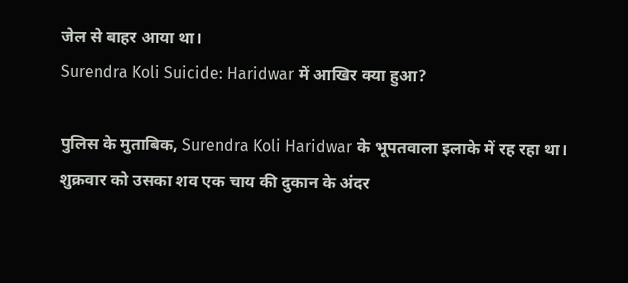जेल से बाहर आया था।
Surendra Koli Suicide: Haridwar में आखिर क्या हुआ?

पुलिस के मुताबिक, Surendra Koli Haridwar के भूपतवाला इलाके में रह रहा था। शुक्रवार को उसका शव एक चाय की दुकान के अंदर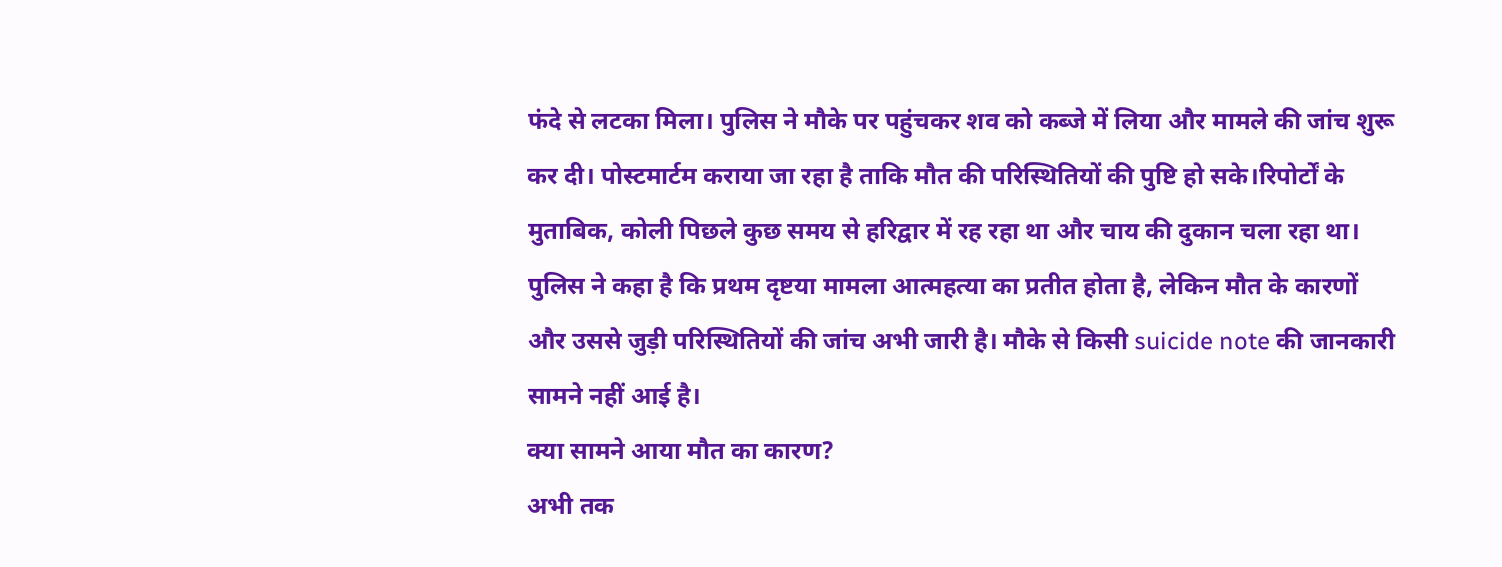फंदे से लटका मिला। पुलिस ने मौके पर पहुंचकर शव को कब्जे में लिया और मामले की जांच शुरू कर दी। पोस्टमार्टम कराया जा रहा है ताकि मौत की परिस्थितियों की पुष्टि हो सके।रिपोर्टों के मुताबिक, कोली पिछले कुछ समय से हरिद्वार में रह रहा था और चाय की दुकान चला रहा था। पुलिस ने कहा है कि प्रथम दृष्टया मामला आत्महत्या का प्रतीत होता है, लेकिन मौत के कारणों और उससे जुड़ी परिस्थितियों की जांच अभी जारी है। मौके से किसी suicide note की जानकारी सामने नहीं आई है।
क्या सामने आया मौत का कारण?
अभी तक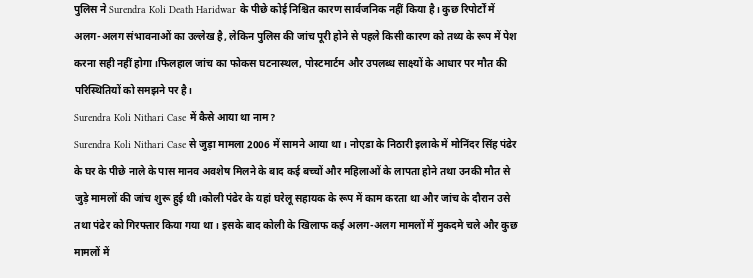पुलिस ने Surendra Koli Death Haridwar के पीछे कोई निश्चित कारण सार्वजनिक नहीं किया है। कुछ रिपोर्टों में अलग-अलग संभावनाओं का उल्लेख है, लेकिन पुलिस की जांच पूरी होने से पहले किसी कारण को तथ्य के रूप में पेश करना सही नहीं होगा।फिलहाल जांच का फोकस घटनास्थल, पोस्टमार्टम और उपलब्ध साक्ष्यों के आधार पर मौत की परिस्थितियों को समझने पर है।
Surendra Koli Nithari Case में कैसे आया था नाम?
Surendra Koli Nithari Case से जुड़ा मामला 2006 में सामने आया था। नोएडा के निठारी इलाके में मोनिंदर सिंह पंढेर के घर के पीछे नाले के पास मानव अवशेष मिलने के बाद कई बच्चों और महिलाओं के लापता होने तथा उनकी मौत से जुड़े मामलों की जांच शुरू हुई थी।कोली पंढेर के यहां घरेलू सहायक के रूप में काम करता था और जांच के दौरान उसे तथा पंढेर को गिरफ्तार किया गया था। इसके बाद कोली के खिलाफ कई अलग-अलग मामलों में मुकदमे चले और कुछ मामलों में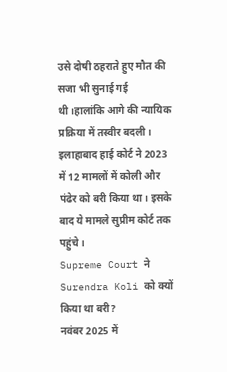उसे दोषी ठहराते हुए मौत की सजा भी सुनाई गई थी।हालांकि आगे की न्यायिक प्रक्रिया में तस्वीर बदली। इलाहाबाद हाई कोर्ट ने 2023 में 12 मामलों में कोली और पंढेर को बरी किया था। इसके बाद ये मामले सुप्रीम कोर्ट तक पहुंचे।
Supreme Court ने Surendra Koli को क्यों किया था बरी?
नवंबर 2025 में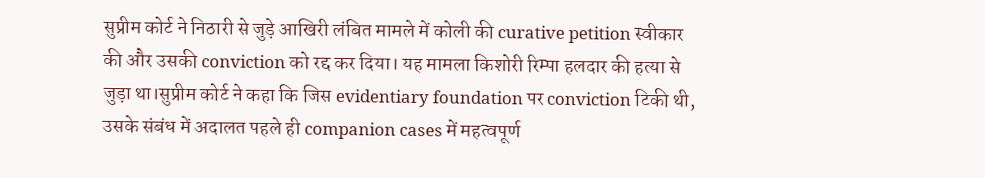सुप्रीम कोर्ट ने निठारी से जुड़े आखिरी लंबित मामले में कोली की curative petition स्वीकार की और उसकी conviction को रद्द कर दिया। यह मामला किशोरी रिम्पा हलदार की हत्या से जुड़ा था।सुप्रीम कोर्ट ने कहा कि जिस evidentiary foundation पर conviction टिकी थी, उसके संबंध में अदालत पहले ही companion cases में महत्वपूर्ण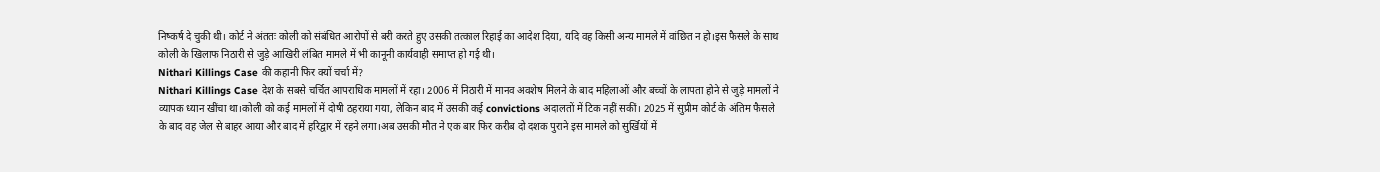निष्कर्ष दे चुकी थी। कोर्ट ने अंततः कोली को संबंधित आरोपों से बरी करते हुए उसकी तत्काल रिहाई का आदेश दिया, यदि वह किसी अन्य मामले में वांछित न हो।इस फैसले के साथ कोली के खिलाफ निठारी से जुड़े आखिरी लंबित मामले में भी कानूनी कार्यवाही समाप्त हो गई थी।
Nithari Killings Case की कहानी फिर क्यों चर्चा में?
Nithari Killings Case देश के सबसे चर्चित आपराधिक मामलों में रहा। 2006 में निठारी में मानव अवशेष मिलने के बाद महिलाओं और बच्चों के लापता होने से जुड़े मामलों ने व्यापक ध्यान खींचा था।कोली को कई मामलों में दोषी ठहराया गया, लेकिन बाद में उसकी कई convictions अदालतों में टिक नहीं सकीं। 2025 में सुप्रीम कोर्ट के अंतिम फैसले के बाद वह जेल से बाहर आया और बाद में हरिद्वार में रहने लगा।अब उसकी मौत ने एक बार फिर करीब दो दशक पुराने इस मामले को सुर्खियों में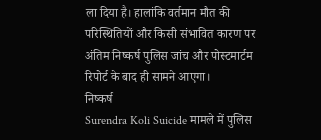ला दिया है। हालांकि वर्तमान मौत की परिस्थितियों और किसी संभावित कारण पर अंतिम निष्कर्ष पुलिस जांच और पोस्टमार्टम रिपोर्ट के बाद ही सामने आएगा।
निष्कर्ष
Surendra Koli Suicide मामले में पुलिस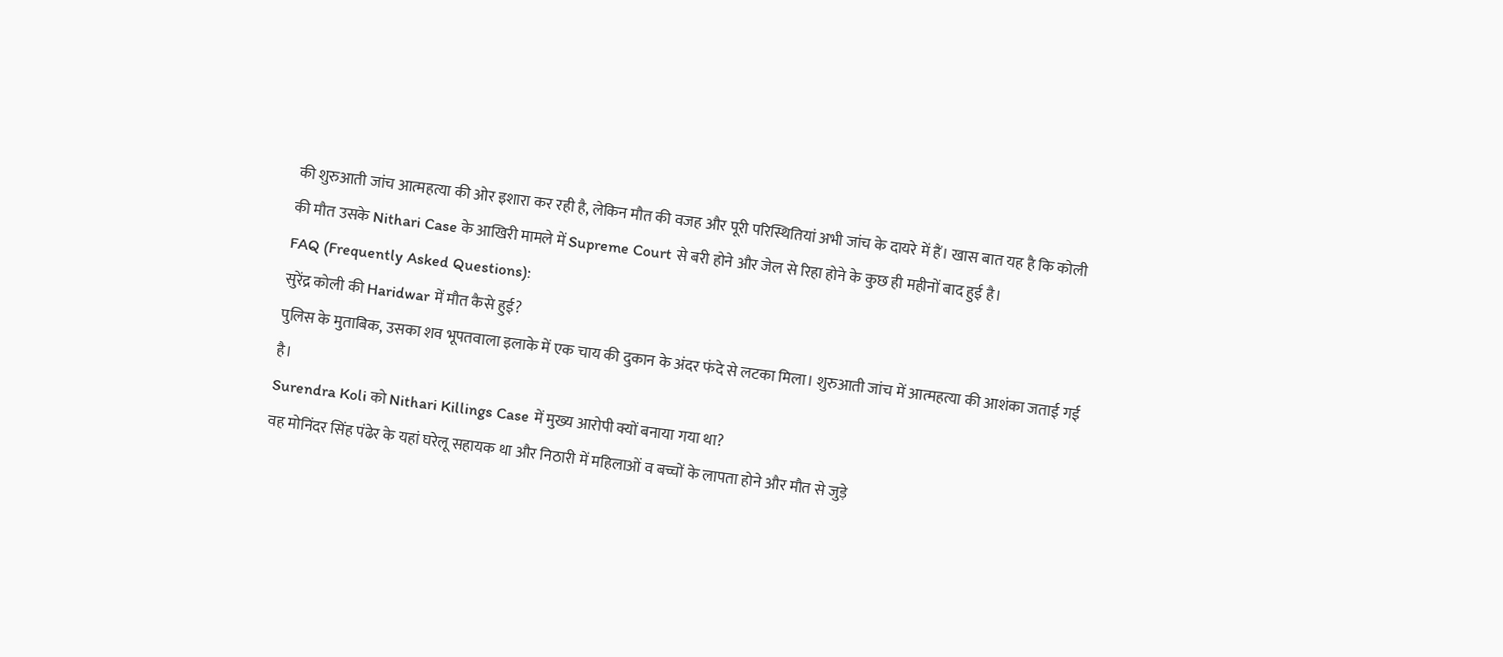की शुरुआती जांच आत्महत्या की ओर इशारा कर रही है, लेकिन मौत की वजह और पूरी परिस्थितियां अभी जांच के दायरे में हैं। खास बात यह है कि कोली की मौत उसके Nithari Case के आखिरी मामले में Supreme Court से बरी होने और जेल से रिहा होने के कुछ ही महीनों बाद हुई है।
FAQ (Frequently Asked Questions):
सुरेंद्र कोली की Haridwar में मौत कैसे हुई?
पुलिस के मुताबिक, उसका शव भूपतवाला इलाके में एक चाय की दुकान के अंदर फंदे से लटका मिला। शुरुआती जांच में आत्महत्या की आशंका जताई गई है।
Surendra Koli को Nithari Killings Case में मुख्य आरोपी क्यों बनाया गया था?
वह मोनिंदर सिंह पंढेर के यहां घरेलू सहायक था और निठारी में महिलाओं व बच्चों के लापता होने और मौत से जुड़े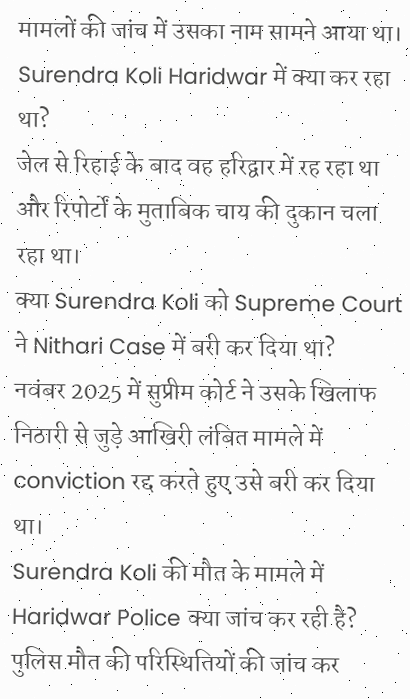मामलों की जांच में उसका नाम सामने आया था।
Surendra Koli Haridwar में क्या कर रहा था?
जेल से रिहाई के बाद वह हरिद्वार में रह रहा था और रिपोर्टों के मुताबिक चाय की दुकान चला रहा था।
क्या Surendra Koli को Supreme Court ने Nithari Case में बरी कर दिया था?
नवंबर 2025 में सुप्रीम कोर्ट ने उसके खिलाफ निठारी से जुड़े आखिरी लंबित मामले में conviction रद्द करते हुए उसे बरी कर दिया था।
Surendra Koli की मौत के मामले में Haridwar Police क्या जांच कर रही है?
पुलिस मौत की परिस्थितियों की जांच कर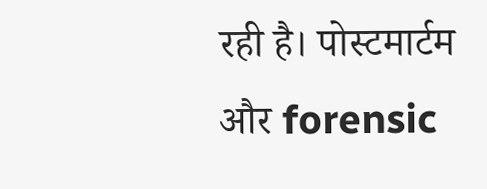रही है। पोस्टमार्टम और forensic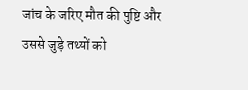जांच के जरिए मौत की पुष्टि और उससे जुड़े तथ्यों को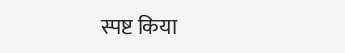स्पष्ट किया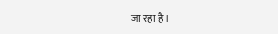जा रहा है।